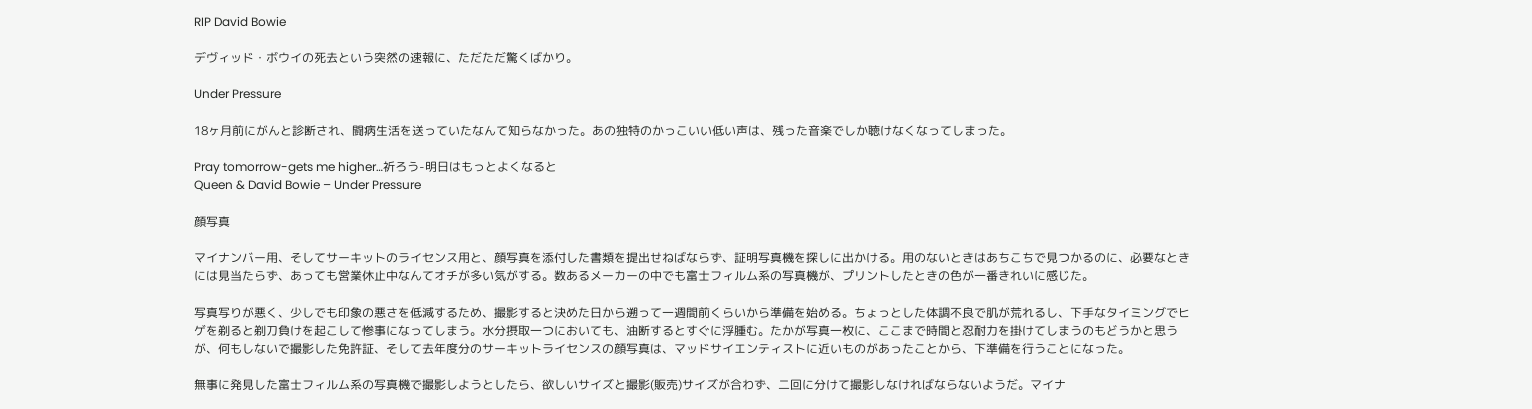RIP David Bowie

デヴィッド・ボウイの死去という突然の速報に、ただただ驚くばかり。

Under Pressure

18ヶ月前にがんと診断され、闘病生活を送っていたなんて知らなかった。あの独特のかっこいい低い声は、残った音楽でしか聴けなくなってしまった。

Pray tomorrow-gets me higher…祈ろう-明日はもっとよくなると
Queen & David Bowie – Under Pressure

顔写真

マイナンバー用、そしてサーキットのライセンス用と、顔写真を添付した書類を提出せねばならず、証明写真機を探しに出かける。用のないときはあちこちで見つかるのに、必要なときには見当たらず、あっても営業休止中なんてオチが多い気がする。数あるメーカーの中でも富士フィルム系の写真機が、プリントしたときの色が一番きれいに感じた。

写真写りが悪く、少しでも印象の悪さを低減するため、撮影すると決めた日から遡って一週間前くらいから準備を始める。ちょっとした体調不良で肌が荒れるし、下手なタイミングでヒゲを剃ると剃刀負けを起こして惨事になってしまう。水分摂取一つにおいても、油断するとすぐに浮腫む。たかが写真一枚に、ここまで時間と忍耐力を掛けてしまうのもどうかと思うが、何もしないで撮影した免許証、そして去年度分のサーキットライセンスの顔写真は、マッドサイエンティストに近いものがあったことから、下準備を行うことになった。

無事に発見した富士フィルム系の写真機で撮影しようとしたら、欲しいサイズと撮影(販売)サイズが合わず、二回に分けて撮影しなければならないようだ。マイナ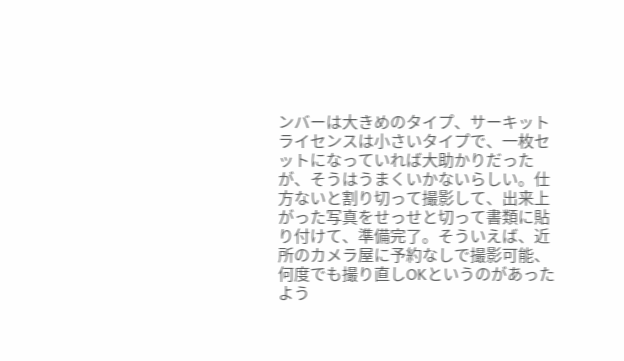ンバーは大きめのタイプ、サーキットライセンスは小さいタイプで、一枚セットになっていれば大助かりだったが、そうはうまくいかないらしい。仕方ないと割り切って撮影して、出来上がった写真をせっせと切って書類に貼り付けて、準備完了。そういえば、近所のカメラ屋に予約なしで撮影可能、何度でも撮り直しOKというのがあったよう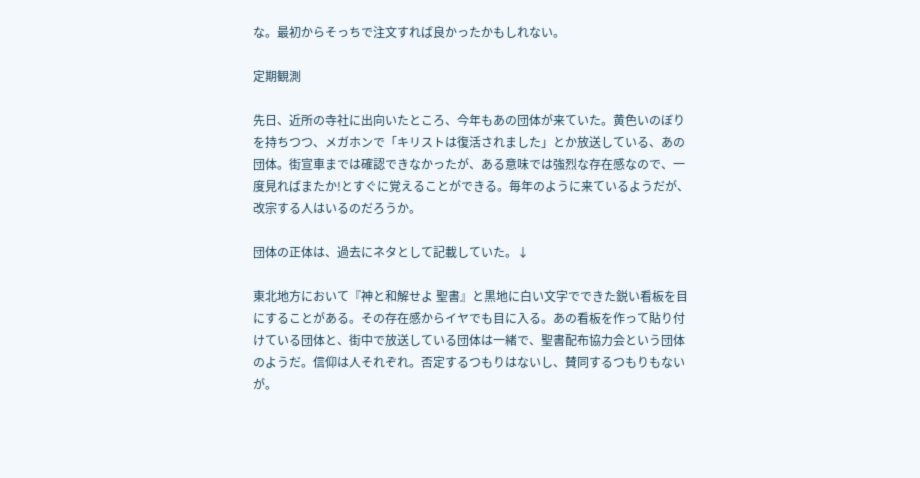な。最初からそっちで注文すれば良かったかもしれない。

定期観測

先日、近所の寺社に出向いたところ、今年もあの団体が来ていた。黄色いのぼりを持ちつつ、メガホンで「キリストは復活されました」とか放送している、あの団体。街宣車までは確認できなかったが、ある意味では強烈な存在感なので、一度見ればまたか!とすぐに覚えることができる。毎年のように来ているようだが、改宗する人はいるのだろうか。

団体の正体は、過去にネタとして記載していた。↓

東北地方において『神と和解せよ 聖書』と黒地に白い文字でできた鋭い看板を目にすることがある。その存在感からイヤでも目に入る。あの看板を作って貼り付けている団体と、街中で放送している団体は一緒で、聖書配布協力会という団体のようだ。信仰は人それぞれ。否定するつもりはないし、賛同するつもりもないが。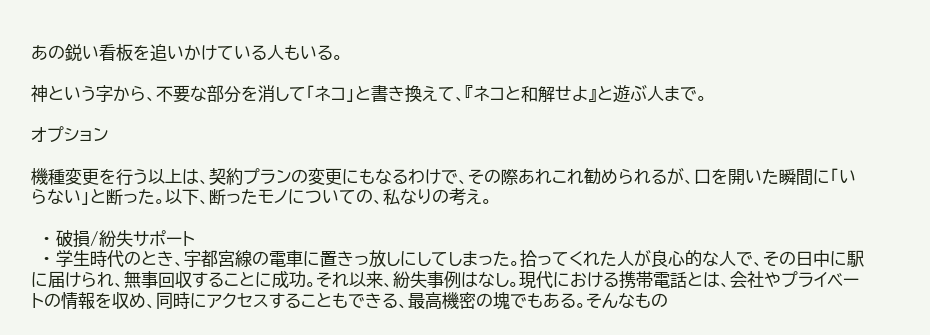あの鋭い看板を追いかけている人もいる。

神という字から、不要な部分を消して「ネコ」と書き換えて、『ネコと和解せよ』と遊ぶ人まで。

オプション

機種変更を行う以上は、契約プランの変更にもなるわけで、その際あれこれ勧められるが、口を開いた瞬間に「いらない」と断った。以下、断ったモノについての、私なりの考え。

  • 破損/紛失サポート
  • 学生時代のとき、宇都宮線の電車に置きっ放しにしてしまった。拾ってくれた人が良心的な人で、その日中に駅に届けられ、無事回収することに成功。それ以来、紛失事例はなし。現代における携帯電話とは、会社やプライベートの情報を収め、同時にアクセスすることもできる、最高機密の塊でもある。そんなもの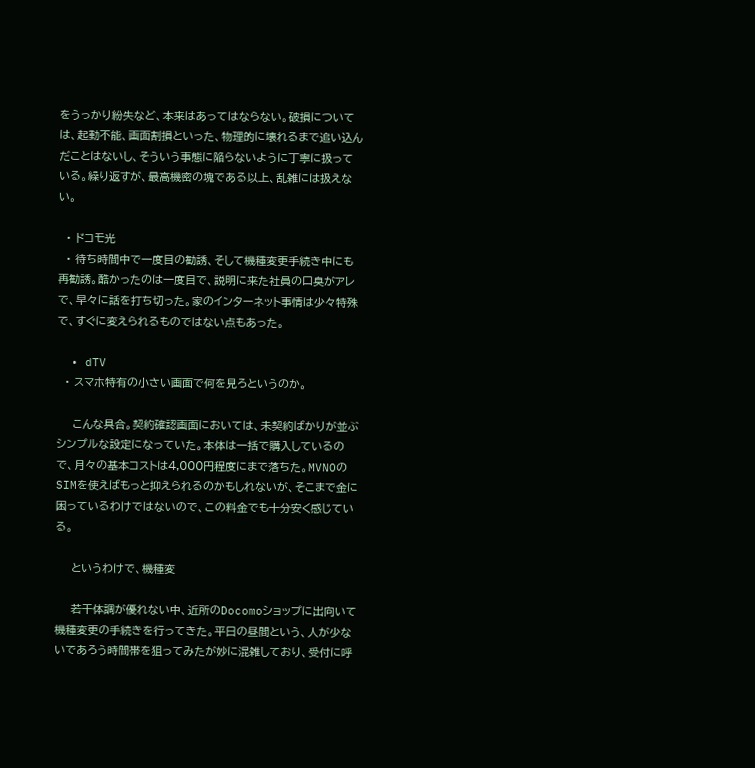をうっかり紛失など、本来はあってはならない。破損については、起動不能、画面割損といった、物理的に壊れるまで追い込んだことはないし、そういう事態に陥らないように丁寧に扱っている。繰り返すが、最高機密の塊である以上、乱雑には扱えない。

  • ドコモ光
  • 待ち時間中で一度目の勧誘、そして機種変更手続き中にも再勧誘。酷かったのは一度目で、説明に来た社員の口臭がアレで、早々に話を打ち切った。家のインターネット事情は少々特殊で、すぐに変えられるものではない点もあった。

  • dTV
  • スマホ特有の小さい画面で何を見ろというのか。

    こんな具合。契約確認画面においては、未契約ばかりが並ぶシンプルな設定になっていた。本体は一括で購入しているので、月々の基本コストは4,000円程度にまで落ちた。MVNOのSIMを使えばもっと抑えられるのかもしれないが、そこまで金に困っているわけではないので、この料金でも十分安く感じている。

    というわけで、機種変

    若干体調が優れない中、近所のDocomoショップに出向いて機種変更の手続きを行ってきた。平日の昼間という、人が少ないであろう時間帯を狙ってみたが妙に混雑しており、受付に呼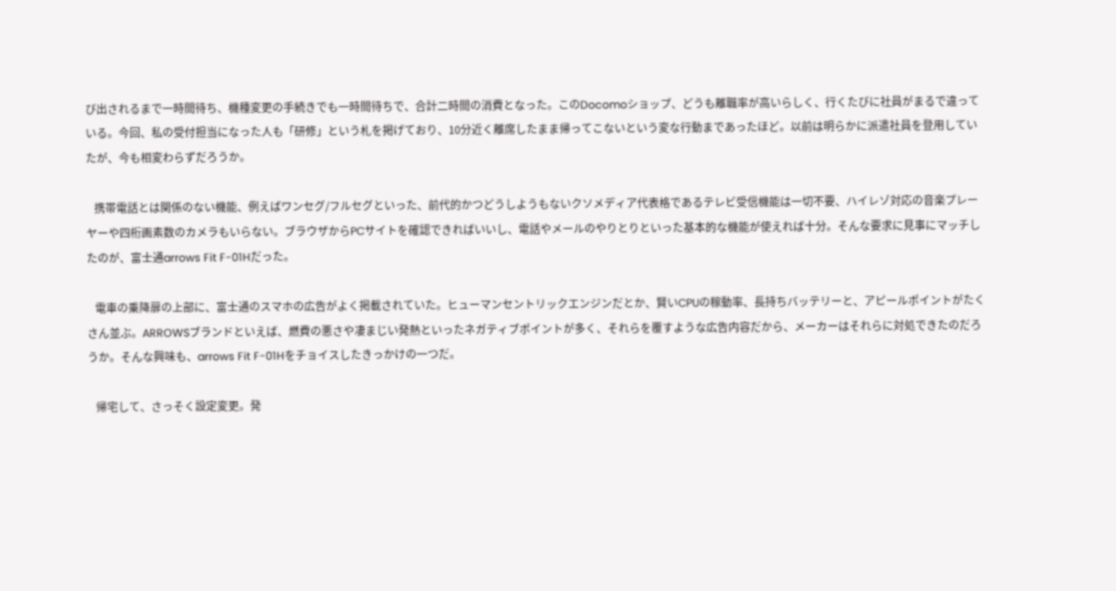び出されるまで一時間待ち、機種変更の手続きでも一時間待ちで、合計二時間の消費となった。このDocomoショップ、どうも離職率が高いらしく、行くたびに社員がまるで違っている。今回、私の受付担当になった人も「研修」という札を掲げており、10分近く離席したまま帰ってこないという変な行動まであったほど。以前は明らかに派遣社員を登用していたが、今も相変わらずだろうか。

    携帯電話とは関係のない機能、例えばワンセグ/フルセグといった、前代的かつどうしようもないクソメディア代表格であるテレビ受信機能は一切不要、ハイレゾ対応の音楽プレーヤーや四桁画素数のカメラもいらない。ブラウザからPCサイトを確認できればいいし、電話やメールのやりとりといった基本的な機能が使えれば十分。そんな要求に見事にマッチしたのが、富士通arrows Fit F-01Hだった。

    電車の乗降扉の上部に、富士通のスマホの広告がよく掲載されていた。ヒューマンセントリックエンジンだとか、賢いCPUの稼動率、長持ちバッテリーと、アピールポイントがたくさん並ぶ。ARROWSブランドといえば、燃費の悪さや凄まじい発熱といったネガティブポイントが多く、それらを覆すような広告内容だから、メーカーはそれらに対処できたのだろうか。そんな興味も、arrows Fit F-01Hをチョイスしたきっかけの一つだ。

    帰宅して、さっそく設定変更。発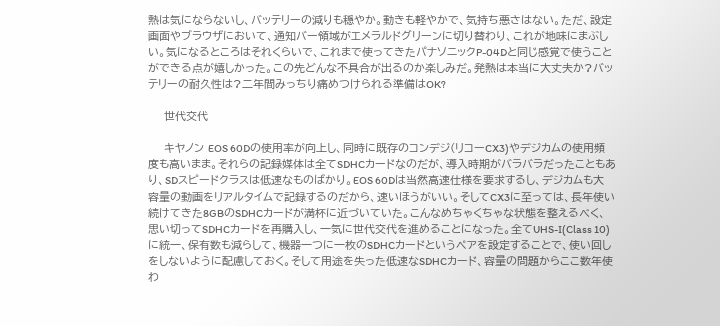熱は気にならないし、バッテリーの減りも穏やか。動きも軽やかで、気持ち悪さはない。ただ、設定画面やブラウザにおいて、通知バー領域がエメラルドグリーンに切り替わり、これが地味にまぶしい。気になるところはそれくらいで、これまで使ってきたパナソニックP-04Dと同じ感覚で使うことができる点が嬉しかった。この先どんな不具合が出るのか楽しみだ。発熱は本当に大丈夫か?バッテリーの耐久性は?二年間みっちり痛めつけられる準備はOK?

    世代交代

    キヤノン EOS 60Dの使用率が向上し、同時に既存のコンデジ(リコーCX3)やデジカムの使用頻度も高いまま。それらの記録媒体は全てSDHCカードなのだが、導入時期がバラバラだったこともあり、SDスピードクラスは低速なものばかり。EOS 60Dは当然高速仕様を要求するし、デジカムも大容量の動画をリアルタイムで記録するのだから、速いほうがいい。そしてCX3に至っては、長年使い続けてきた8GBのSDHCカードが満杯に近づいていた。こんなめちゃくちゃな状態を整えるべく、思い切ってSDHCカードを再購入し、一気に世代交代を進めることになった。全てUHS-I(Class 10)に統一、保有数も減らして、機器一つに一枚のSDHCカードというペアを設定することで、使い回しをしないように配慮しておく。そして用途を失った低速なSDHCカード、容量の問題からここ数年使わ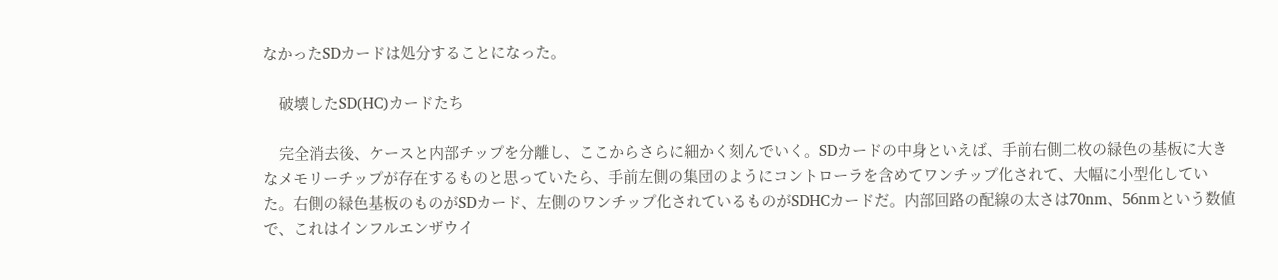なかったSDカードは処分することになった。

    破壊したSD(HC)カードたち

    完全消去後、ケースと内部チップを分離し、ここからさらに細かく刻んでいく。SDカードの中身といえば、手前右側二枚の緑色の基板に大きなメモリーチップが存在するものと思っていたら、手前左側の集団のようにコントローラを含めてワンチップ化されて、大幅に小型化していた。右側の緑色基板のものがSDカード、左側のワンチップ化されているものがSDHCカードだ。内部回路の配線の太さは70nm、56nmという数値で、これはインフルエンザウイ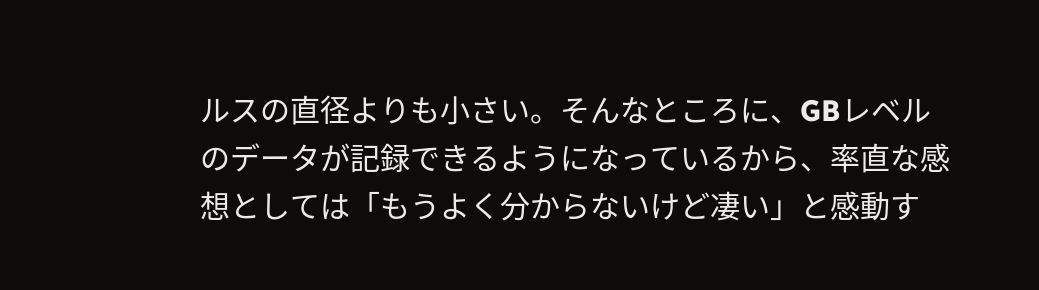ルスの直径よりも小さい。そんなところに、GBレベルのデータが記録できるようになっているから、率直な感想としては「もうよく分からないけど凄い」と感動す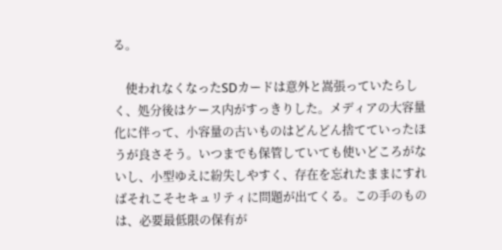る。

    使われなくなったSDカードは意外と嵩張っていたらしく、処分後はケース内がすっきりした。メディアの大容量化に伴って、小容量の古いものはどんどん捨てていったほうが良さそう。いつまでも保管していても使いどころがないし、小型ゆえに紛失しやすく、存在を忘れたままにすればそれこそセキュリティに問題が出てくる。この手のものは、必要最低限の保有が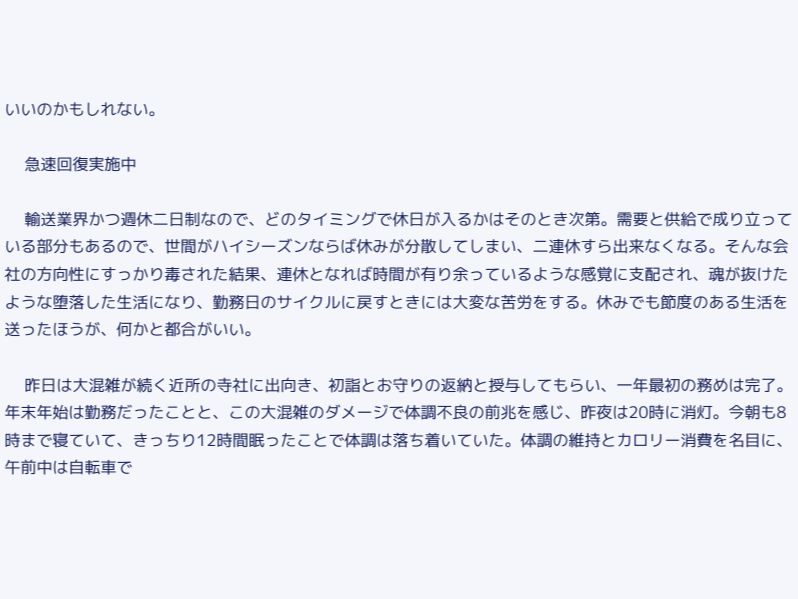いいのかもしれない。

    急速回復実施中

    輸送業界かつ週休二日制なので、どのタイミングで休日が入るかはそのとき次第。需要と供給で成り立っている部分もあるので、世間がハイシーズンならば休みが分散してしまい、二連休すら出来なくなる。そんな会社の方向性にすっかり毒された結果、連休となれば時間が有り余っているような感覚に支配され、魂が抜けたような堕落した生活になり、勤務日のサイクルに戻すときには大変な苦労をする。休みでも節度のある生活を送ったほうが、何かと都合がいい。

    昨日は大混雑が続く近所の寺社に出向き、初詣とお守りの返納と授与してもらい、一年最初の務めは完了。年末年始は勤務だったことと、この大混雑のダメージで体調不良の前兆を感じ、昨夜は20時に消灯。今朝も8時まで寝ていて、きっちり12時間眠ったことで体調は落ち着いていた。体調の維持とカロリー消費を名目に、午前中は自転車で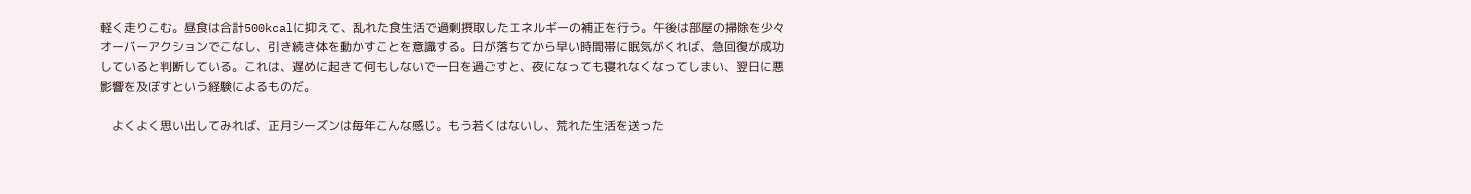軽く走りこむ。昼食は合計500kcalに抑えて、乱れた食生活で過剰摂取したエネルギーの補正を行う。午後は部屋の掃除を少々オーバーアクションでこなし、引き続き体を動かすことを意識する。日が落ちてから早い時間帯に眠気がくれば、急回復が成功していると判断している。これは、遅めに起きて何もしないで一日を過ごすと、夜になっても寝れなくなってしまい、翌日に悪影響を及ぼすという経験によるものだ。

    よくよく思い出してみれば、正月シーズンは毎年こんな感じ。もう若くはないし、荒れた生活を送った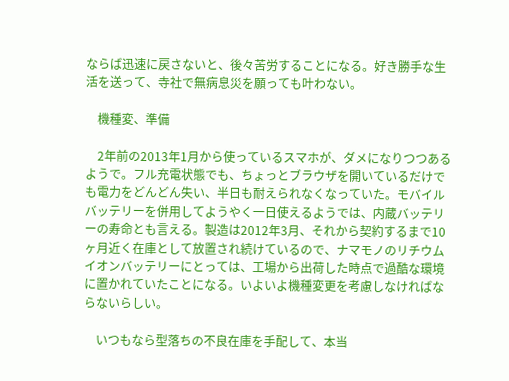ならば迅速に戻さないと、後々苦労することになる。好き勝手な生活を送って、寺社で無病息災を願っても叶わない。

    機種変、準備

    2年前の2013年1月から使っているスマホが、ダメになりつつあるようで。フル充電状態でも、ちょっとブラウザを開いているだけでも電力をどんどん失い、半日も耐えられなくなっていた。モバイルバッテリーを併用してようやく一日使えるようでは、内蔵バッテリーの寿命とも言える。製造は2012年3月、それから契約するまで10ヶ月近く在庫として放置され続けているので、ナマモノのリチウムイオンバッテリーにとっては、工場から出荷した時点で過酷な環境に置かれていたことになる。いよいよ機種変更を考慮しなければならないらしい。

    いつもなら型落ちの不良在庫を手配して、本当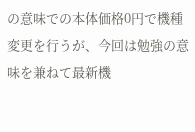の意味での本体価格0円で機種変更を行うが、今回は勉強の意味を兼ねて最新機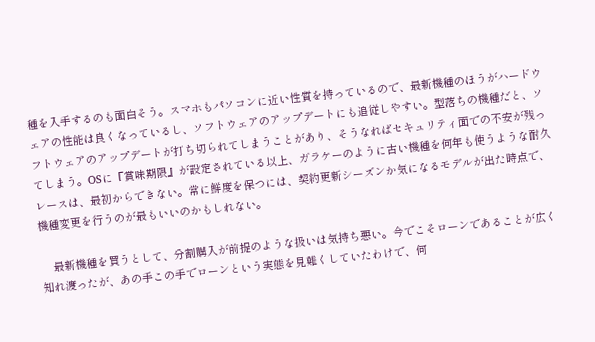種を入手するのも面白そう。スマホもパソコンに近い性質を持っているので、最新機種のほうがハードウェアの性能は良くなっているし、ソフトウェアのアップデートにも追従しやすい。型落ちの機種だと、ソフトウェアのアップデートが打ち切られてしまうことがあり、そうなればセキュリティ面での不安が残ってしまう。OSに『賞味期限』が設定されている以上、ガラケーのように古い機種を何年も使うような耐久レースは、最初からできない。常に鮮度を保つには、契約更新シーズンか気になるモデルが出た時点で、機種変更を行うのが最もいいのかもしれない。

    最新機種を買うとして、分割購入が前提のような扱いは気持ち悪い。今でこそローンであることが広く知れ渡ったが、あの手この手でローンという実態を見難くしていたわけで、何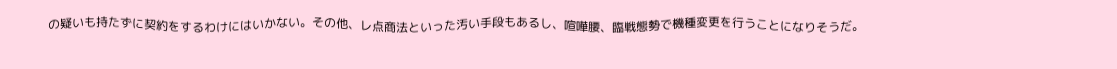の疑いも持たずに契約をするわけにはいかない。その他、レ点商法といった汚い手段もあるし、喧嘩腰、臨戦態勢で機種変更を行うことになりそうだ。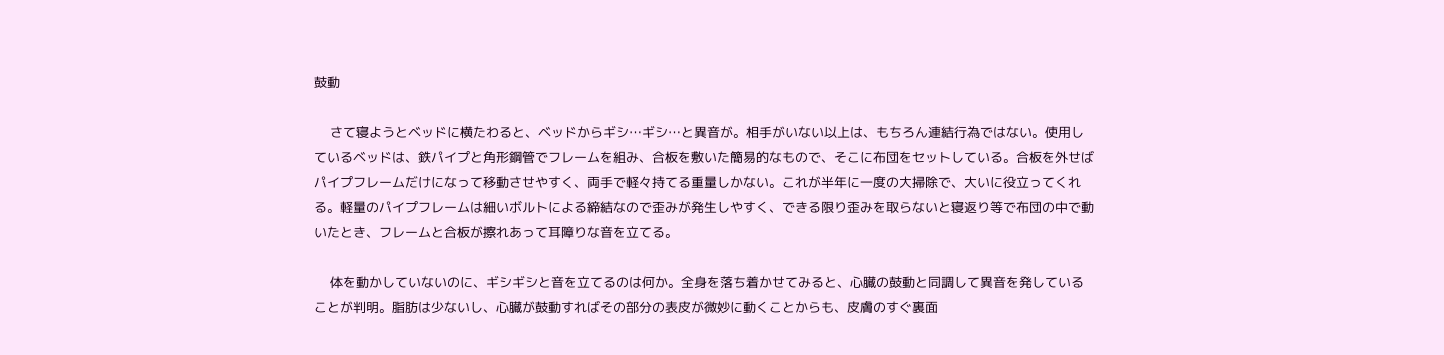鼓動

    さて寝ようとベッドに横たわると、ベッドからギシ…ギシ…と異音が。相手がいない以上は、もちろん連結行為ではない。使用しているベッドは、鉄パイプと角形鋼管でフレームを組み、合板を敷いた簡易的なもので、そこに布団をセットしている。合板を外せばパイプフレームだけになって移動させやすく、両手で軽々持てる重量しかない。これが半年に一度の大掃除で、大いに役立ってくれる。軽量のパイプフレームは細いボルトによる締結なので歪みが発生しやすく、できる限り歪みを取らないと寝返り等で布団の中で動いたとき、フレームと合板が擦れあって耳障りな音を立てる。

    体を動かしていないのに、ギシギシと音を立てるのは何か。全身を落ち着かせてみると、心臓の鼓動と同調して異音を発していることが判明。脂肪は少ないし、心臓が鼓動すればその部分の表皮が微妙に動くことからも、皮膚のすぐ裏面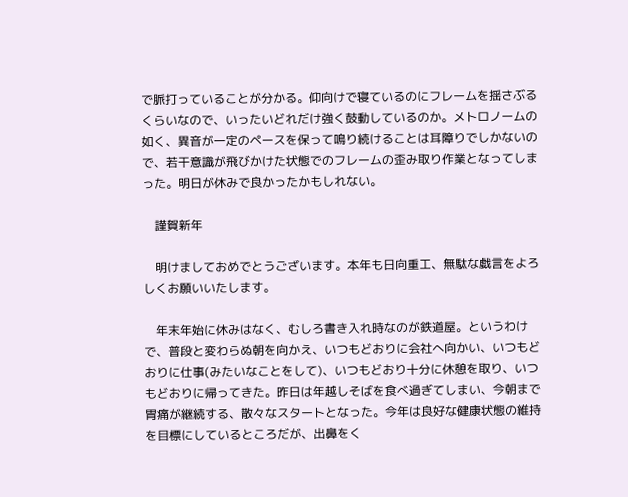で脈打っていることが分かる。仰向けで寝ているのにフレームを揺さぶるくらいなので、いったいどれだけ強く鼓動しているのか。メトロノームの如く、異音が一定のペースを保って鳴り続けることは耳障りでしかないので、若干意識が飛びかけた状態でのフレームの歪み取り作業となってしまった。明日が休みで良かったかもしれない。

    謹賀新年

    明けましておめでとうございます。本年も日向重工、無駄な戯言をよろしくお願いいたします。

    年末年始に休みはなく、むしろ書き入れ時なのが鉄道屋。というわけで、普段と変わらぬ朝を向かえ、いつもどおりに会社へ向かい、いつもどおりに仕事(みたいなことをして)、いつもどおり十分に休憩を取り、いつもどおりに帰ってきた。昨日は年越しそばを食べ過ぎてしまい、今朝まで胃痛が継続する、散々なスタートとなった。今年は良好な健康状態の維持を目標にしているところだが、出鼻をく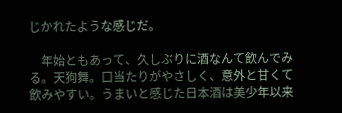じかれたような感じだ。

    年始ともあって、久しぶりに酒なんて飲んでみる。天狗舞。口当たりがやさしく、意外と甘くて飲みやすい。うまいと感じた日本酒は美少年以来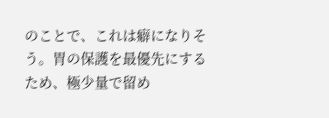のことで、これは癖になりそう。胃の保護を最優先にするため、極少量で留め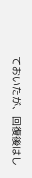ておいたが、回復後はし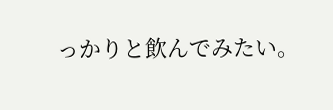っかりと飲んでみたい。